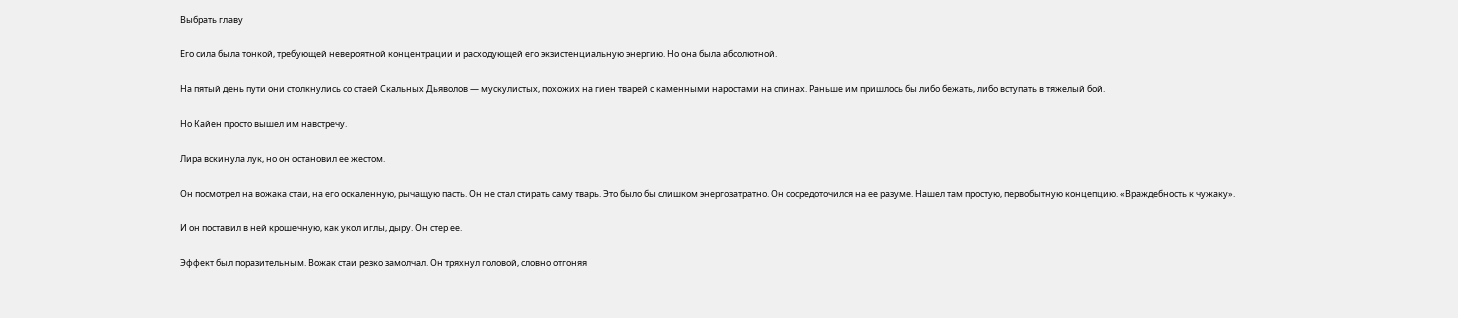Выбрать главу

Его сила была тонкой, требующей невероятной концентрации и расходующей его экзистенциальную энергию. Но она была абсолютной.

На пятый день пути они столкнулись со стаей Скальных Дьяволов — мускулистых, похожих на гиен тварей с каменными наростами на спинах. Раньше им пришлось бы либо бежать, либо вступать в тяжелый бой.

Но Кайен просто вышел им навстречу.

Лира вскинула лук, но он остановил ее жестом.

Он посмотрел на вожака стаи, на его оскаленную, рычащую пасть. Он не стал стирать саму тварь. Это было бы слишком энергозатратно. Он сосредоточился на ее разуме. Нашел там простую, первобытную концепцию. «Враждебность к чужаку».

И он поставил в ней крошечную, как укол иглы, дыру. Он стер ее.

Эффект был поразительным. Вожак стаи резко замолчал. Он тряхнул головой, словно отгоняя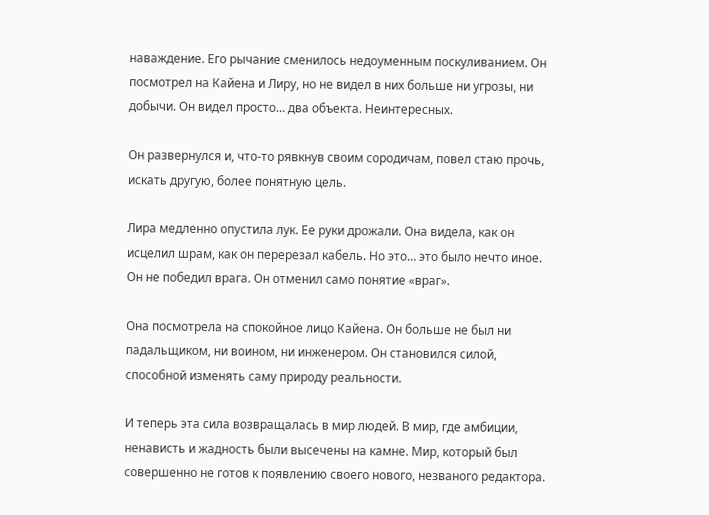наваждение. Его рычание сменилось недоуменным поскуливанием. Он посмотрел на Кайена и Лиру, но не видел в них больше ни угрозы, ни добычи. Он видел просто… два объекта. Неинтересных.

Он развернулся и, что-то рявкнув своим сородичам, повел стаю прочь, искать другую, более понятную цель.

Лира медленно опустила лук. Ее руки дрожали. Она видела, как он исцелил шрам, как он перерезал кабель. Но это… это было нечто иное. Он не победил врага. Он отменил само понятие «враг».

Она посмотрела на спокойное лицо Кайена. Он больше не был ни падальщиком, ни воином, ни инженером. Он становился силой, способной изменять саму природу реальности.

И теперь эта сила возвращалась в мир людей. В мир, где амбиции, ненависть и жадность были высечены на камне. Мир, который был совершенно не готов к появлению своего нового, незваного редактора.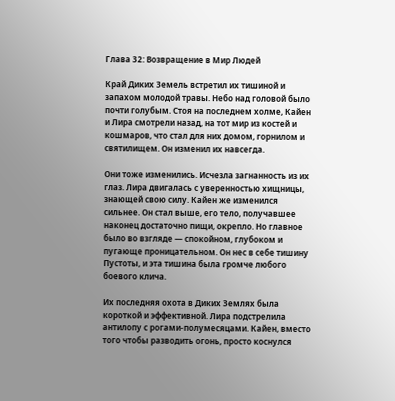Глава 32: Возвращение в Мир Людей

Край Диких Земель встретил их тишиной и запахом молодой травы. Небо над головой было почти голубым. Стоя на последнем холме, Кайен и Лира смотрели назад, на тот мир из костей и кошмаров, что стал для них домом, горнилом и святилищем. Он изменил их навсегда.

Они тоже изменились. Исчезла загнанность из их глаз. Лира двигалась с уверенностью хищницы, знающей свою силу. Кайен же изменился сильнее. Он стал выше, его тело, получавшее наконец достаточно пищи, окрепло. Но главное было во взгляде — спокойном, глубоком и пугающе проницательном. Он нес в себе тишину Пустоты, и эта тишина была громче любого боевого клича.

Их последняя охота в Диких Землях была короткой и эффективной. Лира подстрелила антилопу с рогами-полумесяцами. Кайен, вместо того чтобы разводить огонь, просто коснулся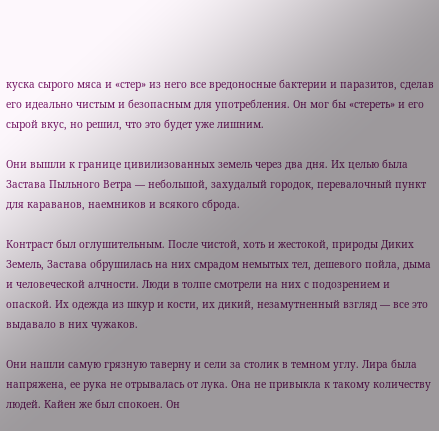куска сырого мяса и «стер» из него все вредоносные бактерии и паразитов, сделав его идеально чистым и безопасным для употребления. Он мог бы «стереть» и его сырой вкус, но решил, что это будет уже лишним.

Они вышли к границе цивилизованных земель через два дня. Их целью была Застава Пыльного Ветра — небольшой, захудалый городок, перевалочный пункт для караванов, наемников и всякого сброда.

Контраст был оглушительным. После чистой, хоть и жестокой, природы Диких Земель, Застава обрушилась на них смрадом немытых тел, дешевого пойла, дыма и человеческой алчности. Люди в толпе смотрели на них с подозрением и опаской. Их одежда из шкур и кости, их дикий, незамутненный взгляд — все это выдавало в них чужаков.

Они нашли самую грязную таверну и сели за столик в темном углу. Лира была напряжена, ее рука не отрывалась от лука. Она не привыкла к такому количеству людей. Кайен же был спокоен. Он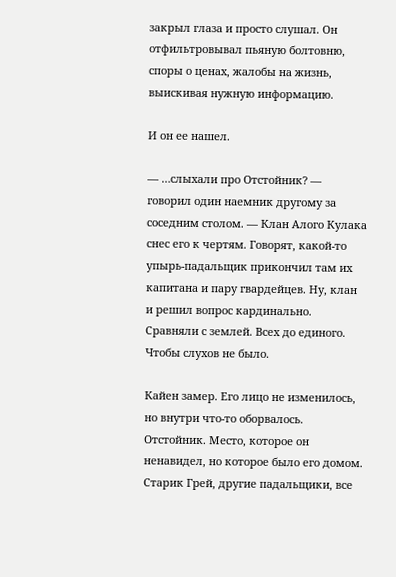закрыл глаза и просто слушал. Он отфильтровывал пьяную болтовню, споры о ценах, жалобы на жизнь, выискивая нужную информацию.

И он ее нашел.

— …слыхали про Отстойник? — говорил один наемник другому за соседним столом. — Клан Алого Кулака снес его к чертям. Говорят, какой-то упырь-падальщик прикончил там их капитана и пару гвардейцев. Ну, клан и решил вопрос кардинально. Сравняли с землей. Всех до единого. Чтобы слухов не было.

Кайен замер. Его лицо не изменилось, но внутри что-то оборвалось. Отстойник. Место, которое он ненавидел, но которое было его домом. Старик Грей, другие падальщики, все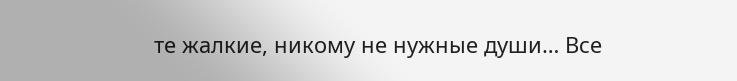те жалкие, никому не нужные души… Все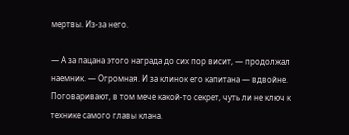мертвы. Из-за него.

— А за пацана этого награда до сих пор висит, — продолжал наемник. — Огромная. И за клинок его капитана — вдвойне. Поговаривают, в том мече какой-то секрет, чуть ли не ключ к технике самого главы клана.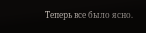Теперь все было ясно.